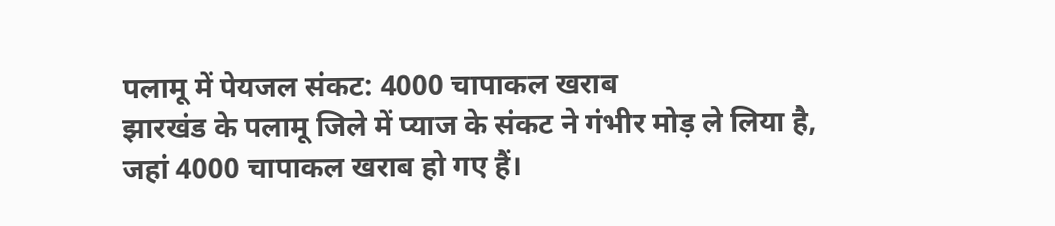पलामू में पेयजल संकट: 4000 चापाकल खराब
झारखंड के पलामू जिले में प्याज के संकट ने गंभीर मोड़ ले लिया है, जहां 4000 चापाकल खराब हो गए हैं।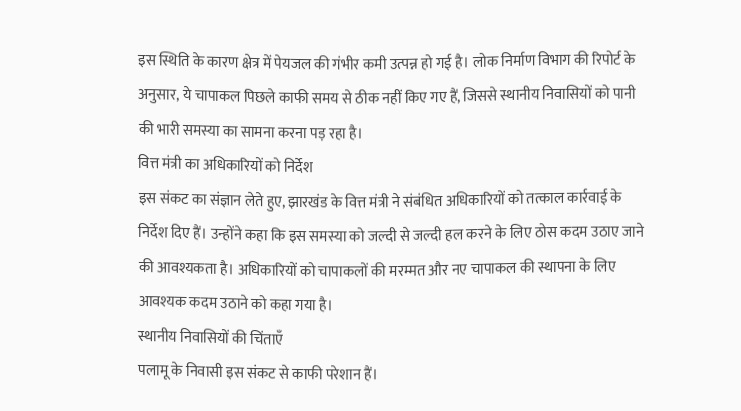इस स्थिति के कारण क्षेत्र में पेयजल की गंभीर कमी उत्पन्न हो गई है। लोक निर्माण विभाग की रिपोर्ट के अनुसार, ये चापाकल पिछले काफी समय से ठीक नहीं किए गए हैं, जिससे स्थानीय निवासियों को पानी की भारी समस्या का सामना करना पड़ रहा है।
वित्त मंत्री का अधिकारियों को निर्देश
इस संकट का संज्ञान लेते हुए, झारखंड के वित्त मंत्री ने संबंधित अधिकारियों को तत्काल कार्रवाई के निर्देश दिए हैं। उन्होंने कहा कि इस समस्या को जल्दी से जल्दी हल करने के लिए ठोस कदम उठाए जाने की आवश्यकता है। अधिकारियों को चापाकलों की मरम्मत और नए चापाकल की स्थापना के लिए आवश्यक कदम उठाने को कहा गया है।
स्थानीय निवासियों की चिंताएँ
पलामू के निवासी इस संकट से काफी परेशान हैं।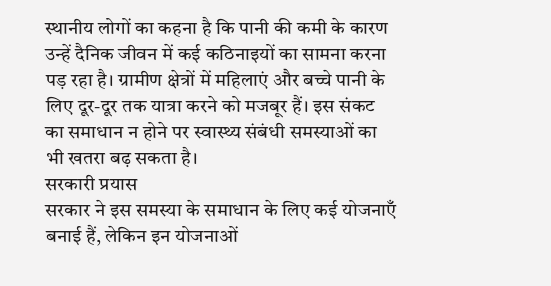स्थानीय लोगों का कहना है कि पानी की कमी के कारण उन्हें दैनिक जीवन में कई कठिनाइयों का सामना करना पड़ रहा है। ग्रामीण क्षेत्रों में महिलाएं और बच्चे पानी के लिए दूर-दूर तक यात्रा करने को मजबूर हैं। इस संकट का समाधान न होने पर स्वास्थ्य संबंधी समस्याओं का भी खतरा बढ़ सकता है।
सरकारी प्रयास
सरकार ने इस समस्या के समाधान के लिए कई योजनाएँ बनाई हैं, लेकिन इन योजनाओं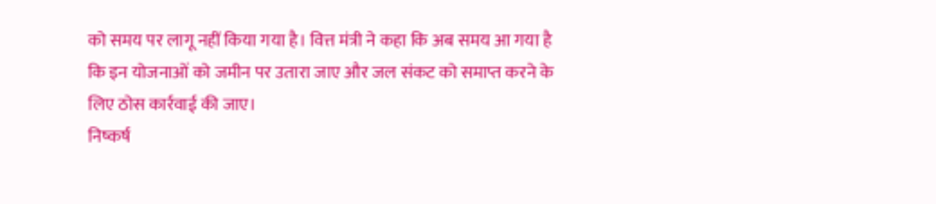को समय पर लागू नहीं किया गया है। वित्त मंत्री ने कहा कि अब समय आ गया है कि इन योजनाओं को जमीन पर उतारा जाए और जल संकट को समाप्त करने के लिए ठोस कार्रवाई की जाए।
निष्कर्ष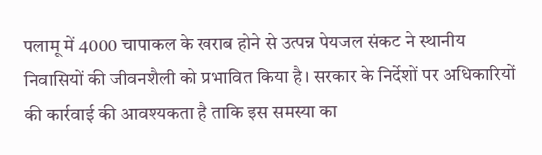पलामू में 4000 चापाकल के खराब होने से उत्पन्न पेयजल संकट ने स्थानीय निवासियों की जीवनशैली को प्रभावित किया है। सरकार के निर्देशों पर अधिकारियों की कार्रवाई की आवश्यकता है ताकि इस समस्या का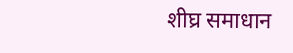शीघ्र समाधान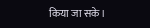किया जा सके।